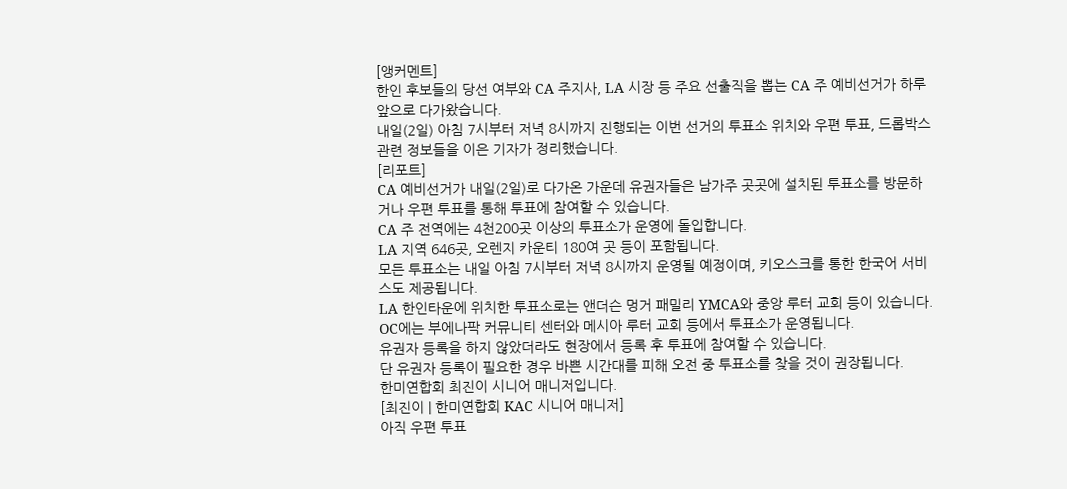[앵커멘트]
한인 후보들의 당선 여부와 CA 주지사, LA 시장 등 주요 선출직을 뽑는 CA 주 예비선거가 하루 앞으로 다가왔습니다.
내일(2일) 아침 7시부터 저녁 8시까지 진행되는 이번 선거의 투표소 위치와 우편 투표, 드롭박스 관련 정보들을 이은 기자가 정리했습니다.
[리포트]
CA 예비선거가 내일(2일)로 다가온 가운데 유권자들은 남가주 곳곳에 설치된 투표소를 방문하거나 우편 투표를 통해 투표에 참여할 수 있습니다.
CA 주 전역에는 4천200곳 이상의 투표소가 운영에 돌입합니다.
LA 지역 646곳, 오렌지 카운티 180여 곳 등이 포함됩니다.
모든 투표소는 내일 아침 7시부터 저녁 8시까지 운영될 예정이며, 키오스크를 통한 한국어 서비스도 제공됩니다.
LA 한인타운에 위치한 투표소로는 앤더슨 멍거 패밀리 YMCA와 중앙 루터 교회 등이 있습니다.
OC에는 부에나팍 커뮤니티 센터와 메시아 루터 교회 등에서 투표소가 운영됩니다.
유권자 등록을 하지 않았더라도 현장에서 등록 후 투표에 참여할 수 있습니다.
단 유권자 등록이 필요한 경우 바쁜 시간대를 피해 오전 중 투표소를 찾을 것이 권장됩니다.
한미연합회 최진이 시니어 매니저입니다.
[최진이 | 한미연합회 KAC 시니어 매니저]
아직 우편 투표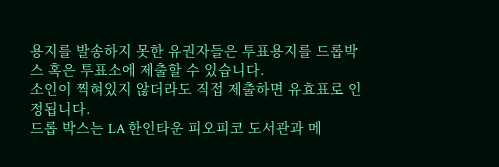용지를 발송하지 못한 유권자들은 투표용지를 드롭박스 혹은 투표소에 제출할 수 있습니다.
소인이 찍혀있지 않더라도 직접 제출하면 유효표로 인정됩니다.
드롭 박스는 LA 한인타운 피오피코 도서관과 메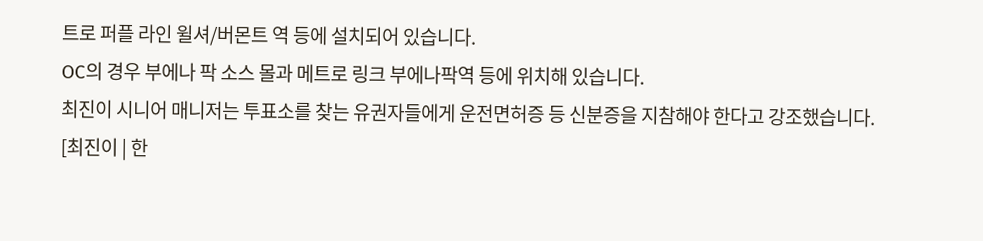트로 퍼플 라인 윌셔/버몬트 역 등에 설치되어 있습니다.
OC의 경우 부에나 팍 소스 몰과 메트로 링크 부에나팍역 등에 위치해 있습니다.
최진이 시니어 매니저는 투표소를 찾는 유권자들에게 운전면허증 등 신분증을 지참해야 한다고 강조했습니다.
[최진이 | 한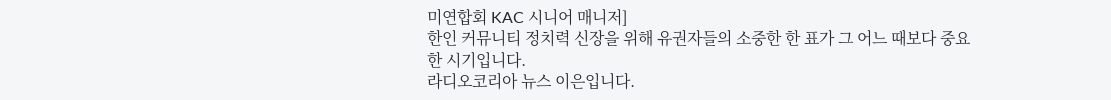미연합회 KAC 시니어 매니저]
한인 커뮤니티 정치력 신장을 위해 유권자들의 소중한 한 표가 그 어느 때보다 중요한 시기입니다.
라디오코리아 뉴스 이은입니다.